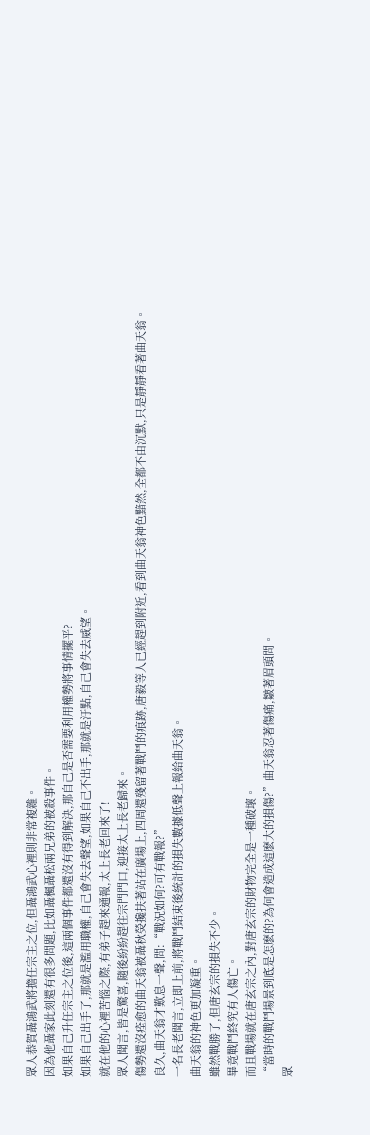眾人恭賀聶鴻武將擔任宗主之位,但聶鴻武心裡則非常複雜。
因為他聶家此刻還有很多問題,比如聶楓聶松兩兄弟的被殺事件。
如果自己升任宗主之位後,這兩個事件都還沒有得到解決,那自己是否需要利用權勢將事情擺平?
如果自己出手了,那就是濫用職權,自己會失去聲望,如果自己不出手,那就是汙點,自己會失去威望。
就在他的心裡苦惱之際,有弟子趕來通報,太上長老回來了!
眾人聞言,皆是驚喜,隨後紛紛趕往宗門門口,迎接太上長老歸來。
傷勢還沒痊愈的曲天翁被聶秋熒攙扶著站在廣場上,四周還殘留著戰鬥的痕跡,唐毅等人已經趕到附近,看到曲天翁神色黯然,全都不由沉默,只是靜靜看著曲天翁。
良久,曲天翁才歎息一聲,問:“戰況如何?可有戰報?”
一名長老聞言,立即上前,將戰鬥結束後統計的損失數據低聲上報給曲天翁。
曲天翁的神色更加凝重。
雖然戰勝了,但唐玄宗的損失不少。
畢竟戰鬥終究有人傷亡。
而且戰場就在唐玄宗之內,對唐玄宗的財物完全是一種破壞。
“當時的戰鬥場景到底是怎麽的?為何會造成這麽大的損傷?”曲天翁忍著傷痛,皺著眉頭問。
眾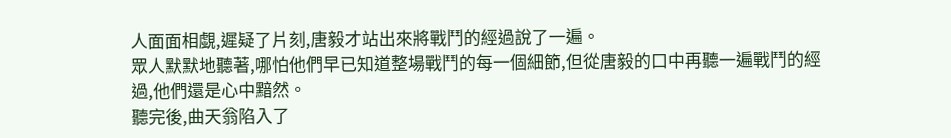人面面相覷,遲疑了片刻,唐毅才站出來將戰鬥的經過說了一遍。
眾人默默地聽著,哪怕他們早已知道整場戰鬥的每一個細節,但從唐毅的口中再聽一遍戰鬥的經過,他們還是心中黯然。
聽完後,曲天翁陷入了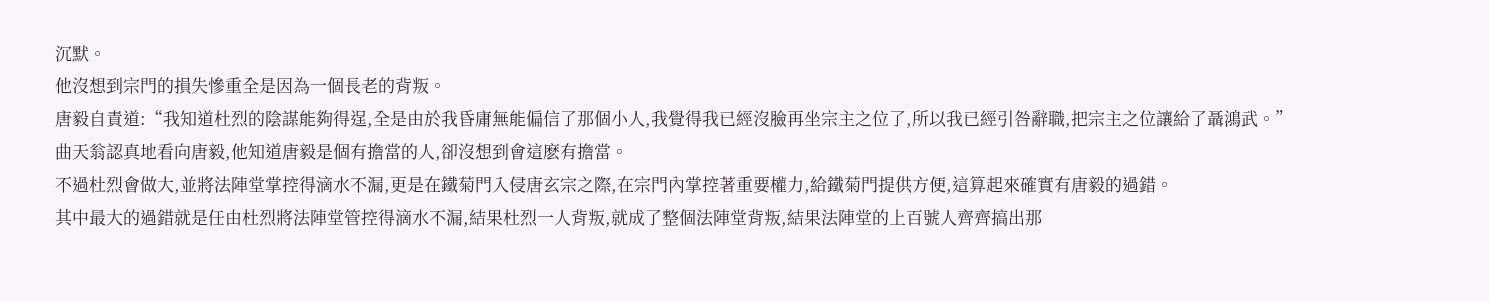沉默。
他沒想到宗門的損失慘重全是因為一個長老的背叛。
唐毅自責道:“我知道杜烈的陰謀能夠得逞,全是由於我昏庸無能偏信了那個小人,我覺得我已經沒臉再坐宗主之位了,所以我已經引咎辭職,把宗主之位讓給了聶鴻武。”
曲天翁認真地看向唐毅,他知道唐毅是個有擔當的人,卻沒想到會這麽有擔當。
不過杜烈會做大,並將法陣堂掌控得滴水不漏,更是在鐵菊門入侵唐玄宗之際,在宗門內掌控著重要權力,給鐵菊門提供方便,這算起來確實有唐毅的過錯。
其中最大的過錯就是任由杜烈將法陣堂管控得滴水不漏,結果杜烈一人背叛,就成了整個法陣堂背叛,結果法陣堂的上百號人齊齊搞出那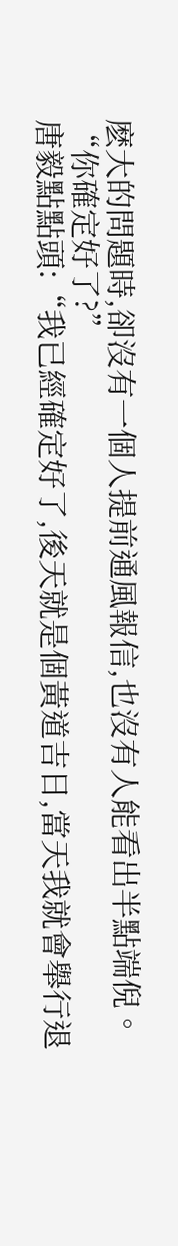麽大的問題時,卻沒有一個人提前通風報信,也沒有人能看出半點端倪。
“你確定好了?”
唐毅點點頭:“我已經確定好了,後天就是個黃道吉日,當天我就會舉行退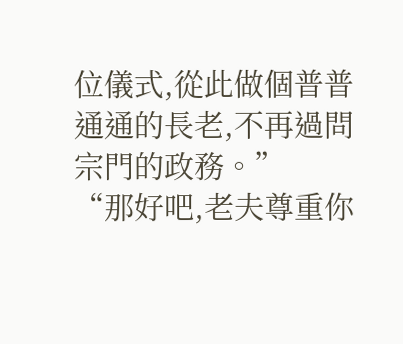位儀式,從此做個普普通通的長老,不再過問宗門的政務。”
“那好吧,老夫尊重你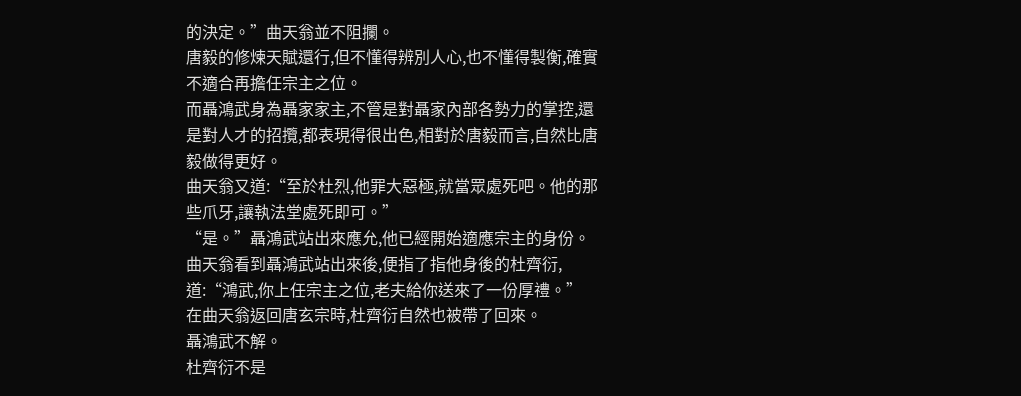的決定。”曲天翁並不阻攔。
唐毅的修煉天賦還行,但不懂得辨別人心,也不懂得製衡,確實不適合再擔任宗主之位。
而聶鴻武身為聶家家主,不管是對聶家內部各勢力的掌控,還是對人才的招攬,都表現得很出色,相對於唐毅而言,自然比唐毅做得更好。
曲天翁又道:“至於杜烈,他罪大惡極,就當眾處死吧。他的那些爪牙,讓執法堂處死即可。”
“是。”聶鴻武站出來應允,他已經開始適應宗主的身份。
曲天翁看到聶鴻武站出來後,便指了指他身後的杜齊衍,道:“鴻武,你上任宗主之位,老夫給你送來了一份厚禮。”
在曲天翁返回唐玄宗時,杜齊衍自然也被帶了回來。
聶鴻武不解。
杜齊衍不是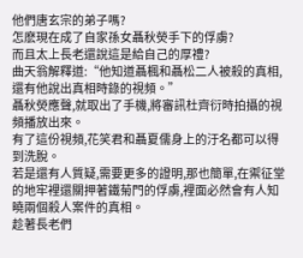他們唐玄宗的弟子嗎?
怎麽現在成了自家孫女聶秋熒手下的俘虜?
而且太上長老還說這是給自己的厚禮?
曲天翁解釋道:“他知道聶楓和聶松二人被殺的真相,還有他說出真相時錄的視頻。”
聶秋熒應聲,就取出了手機,將審訊杜齊衍時拍攝的視頻播放出來。
有了這份視頻,花笑君和聶夏儒身上的汙名都可以得到洗脫。
若是還有人質疑,需要更多的證明,那也簡單,在禦征堂的地牢裡還關押著鐵菊門的俘虜,裡面必然會有人知曉兩個殺人案件的真相。
趁著長老們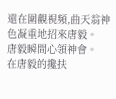還在圍觀視頻,曲天翁神色凝重地招來唐毅。
唐毅瞬間心領神會。
在唐毅的攙扶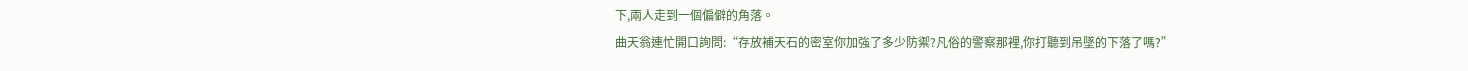下,兩人走到一個偏僻的角落。
曲天翁連忙開口詢問:“存放補天石的密室你加強了多少防禦?凡俗的警察那裡,你打聽到吊墜的下落了嗎?”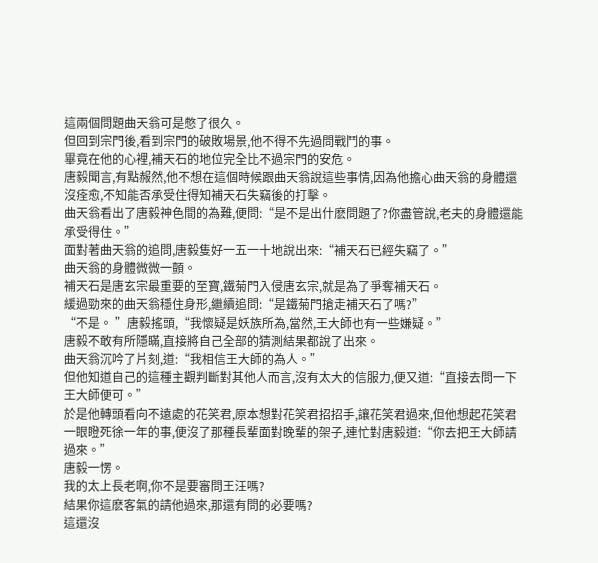這兩個問題曲天翁可是憋了很久。
但回到宗門後,看到宗門的破敗場景,他不得不先過問戰鬥的事。
畢竟在他的心裡,補天石的地位完全比不過宗門的安危。
唐毅聞言,有點赧然,他不想在這個時候跟曲天翁說這些事情,因為他擔心曲天翁的身體還沒痊愈,不知能否承受住得知補天石失竊後的打擊。
曲天翁看出了唐毅神色間的為難,便問:“是不是出什麽問題了?你盡管說,老夫的身體還能承受得住。”
面對著曲天翁的追問,唐毅隻好一五一十地說出來:“補天石已經失竊了。”
曲天翁的身體微微一顫。
補天石是唐玄宗最重要的至寶,鐵菊門入侵唐玄宗,就是為了爭奪補天石。
緩過勁來的曲天翁穩住身形,繼續追問:“是鐵菊門搶走補天石了嗎?”
“不是。 ”唐毅搖頭,“我懷疑是妖族所為,當然,王大師也有一些嫌疑。”
唐毅不敢有所隱瞞,直接將自己全部的猜測結果都說了出來。
曲天翁沉吟了片刻,道:“我相信王大師的為人。”
但他知道自己的這種主觀判斷對其他人而言,沒有太大的信服力,便又道:“直接去問一下王大師便可。”
於是他轉頭看向不遠處的花笑君,原本想對花笑君招招手,讓花笑君過來,但他想起花笑君一眼瞪死徐一年的事,便沒了那種長輩面對晚輩的架子,連忙對唐毅道:“你去把王大師請過來。”
唐毅一愣。
我的太上長老啊,你不是要審問王汪嗎?
結果你這麽客氣的請他過來,那還有問的必要嗎?
這還沒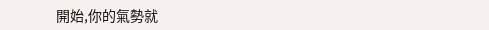開始,你的氣勢就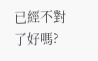已經不對了好嗎?